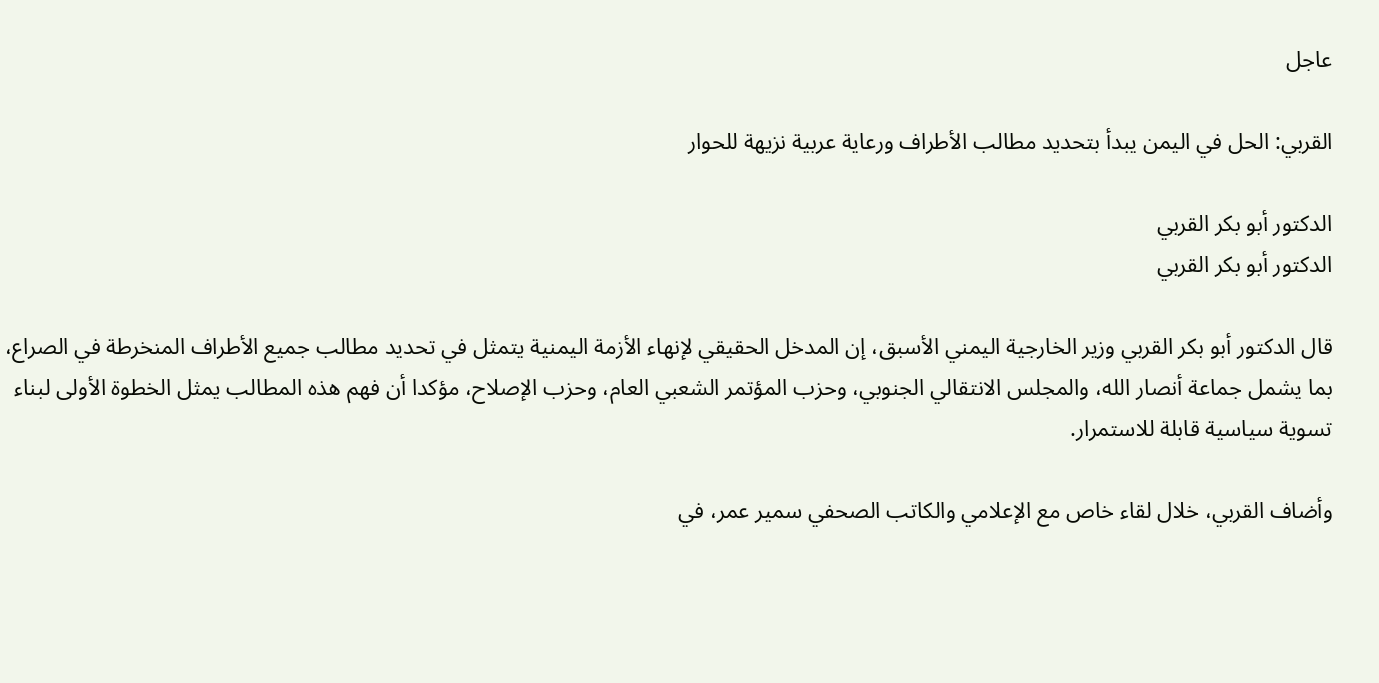عاجل

القربي: الحل في اليمن يبدأ بتحديد مطالب الأطراف ورعاية عربية نزيهة للحوار

الدكتور أبو بكر القربي
الدكتور أبو بكر القربي

قال الدكتور أبو بكر القربي وزير الخارجية اليمني الأسبق، إن المدخل الحقيقي لإنهاء الأزمة اليمنية يتمثل في تحديد مطالب جميع الأطراف المنخرطة في الصراع، بما يشمل جماعة أنصار الله، والمجلس الانتقالي الجنوبي، وحزب المؤتمر الشعبي العام، وحزب الإصلاح، مؤكدا أن فهم هذه المطالب يمثل الخطوة الأولى لبناء تسوية سياسية قابلة للاستمرار.

وأضاف القربي، خلال لقاء خاص مع الإعلامي والكاتب الصحفي سمير عمر، في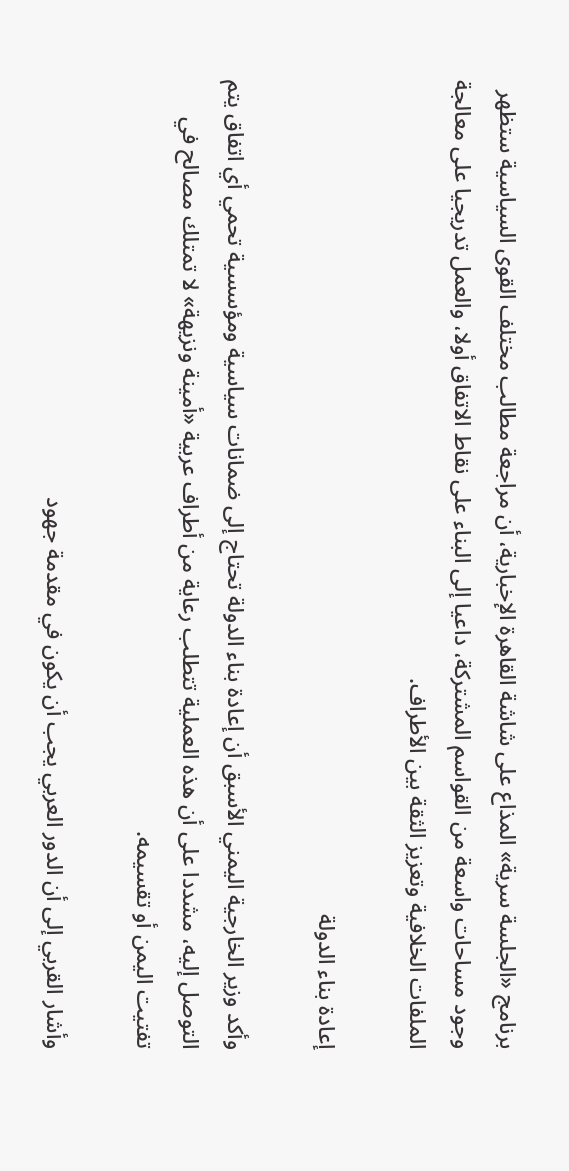برنامج «الجلسة سرية» المذاع على شاشة القاهرة الإخبارية، أن مراجعة مطالب مختلف القوى السياسية ستظهر وجود مساحات واسعة من القواسم المشتركة، داعيا إلى البناء على نقاط الاتفاق أولا، والعمل تدريجيا على معالجة الملفات الخلافية وتعزيز الثقة بين الأطراف.

إعادة بناء الدولة

وأكد وزير الخارجية اليمني الأسبق أن إعادة بناء الدولة تحتاج إلى ضمانات سياسية ومؤسسية تحمي أي اتفاق يتم التوصل إليه، مشددا على أن هذه العملية تتطلب رعاية من أطراف عربية «أمينة ونزيهة» لا تمتلك مصالح في تفتيت اليمن أو تقسيمه.

وأشار القربي إلى أن الدور العربي يجب أن يكون في مقدمة جهود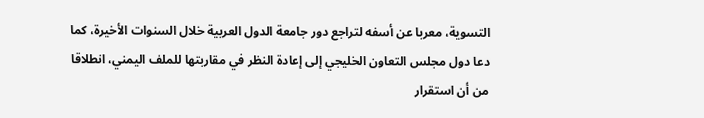التسوية، معربا عن أسفه لتراجع دور جامعة الدول العربية خلال السنوات الأخيرة، كما دعا دول مجلس التعاون الخليجي إلى إعادة النظر في مقاربتها للملف اليمني، انطلاقا من أن استقرار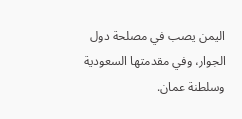اليمن يصب في مصلحة دول الجوار، وفي مقدمتها السعودية وسلطنة عمان.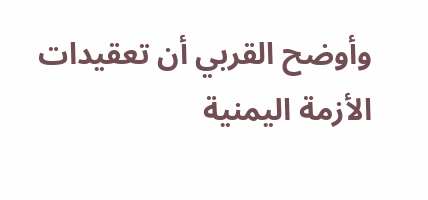وأوضح القربي أن تعقيدات الأزمة اليمنية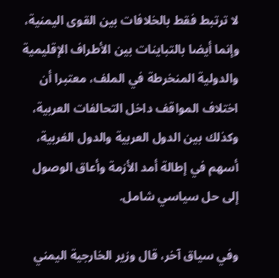لا ترتبط فقط بالخلافات بين القوى اليمنية، وإنما أيضا بالتباينات بين الأطراف الإقليمية والدولية المنخرطة في الملف، معتبرا أن اختلاف المواقف داخل التحالفات العربية، وكذلك بين الدول العربية والدول الغربية، أسهم في إطالة أمد الأزمة وأعاق الوصول إلى حل سياسي شامل.

وفي سياق آخر، قال وزير الخارجية اليمني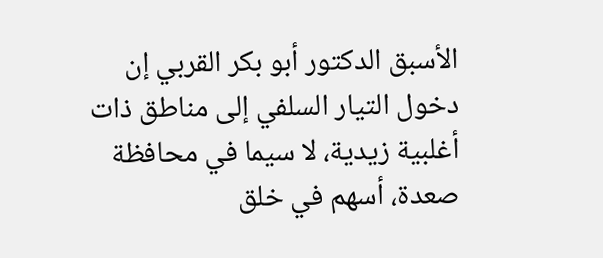الأسبق الدكتور أبو بكر القربي إن دخول التيار السلفي إلى مناطق ذات أغلبية زيدية، لا سيما في محافظة صعدة، أسهم في خلق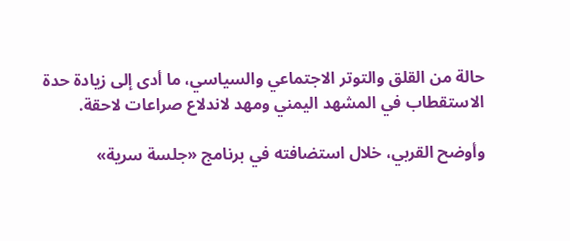حالة من القلق والتوتر الاجتماعي والسياسي، ما أدى إلى زيادة حدة الاستقطاب في المشهد اليمني ومهد لاندلاع صراعات لاحقة.

وأوضح القربي، خلال استضافته في برنامج «جلسة سرية»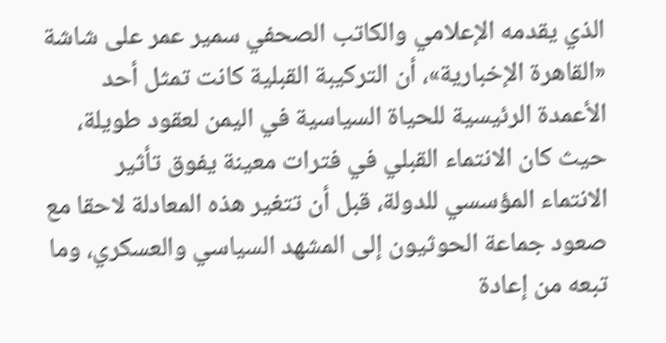الذي يقدمه الإعلامي والكاتب الصحفي سمير عمر على شاشة «القاهرة الإخبارية»، أن التركيبة القبلية كانت تمثل أحد الأعمدة الرئيسية للحياة السياسية في اليمن لعقود طويلة، حيث كان الانتماء القبلي في فترات معينة يفوق تأثير الانتماء المؤسسي للدولة، قبل أن تتغير هذه المعادلة لاحقا مع صعود جماعة الحوثيون إلى المشهد السياسي والعسكري، وما تبعه من إعادة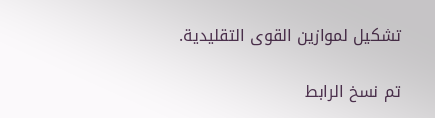تشكيل لموازين القوى التقليدية.

تم نسخ الرابط